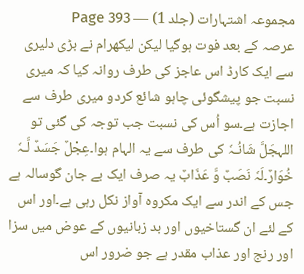مجموعہ اشتہارات (جلد 1) — Page 393
عرصہ کے بعد فوت ہوگیا لیکن لیکھرام نے بڑی دلیری سے ایک کارڈ اس عاجز کی طرف روانہ کیا کہ میری نسبت جو پیشگوئی چاہو شائع کردو میری طرف سے اجازت ہے۔سو اُس کی نسبت جب توجہ کی گئی تو اللہجَلَّ شَانُـہٗ کی طرف سے یہ الہام ہوا۔عِجْلٌ جَسَدٌ لَّـہٗ خُوَارٌ۔لَہٗ نَصَبٌ وَّ عَذَابٌ یہ صرف ایک بے جان گوسالہ ہے جس کے اندر سے ایک مکروہ آواز نکل رہی ہے۔اور اس کے لئے ان گستاخیوں اور بد زبانیوں کے عوض میں سزا اور رنج اور عذاب مقدر ہے جو ضرور اس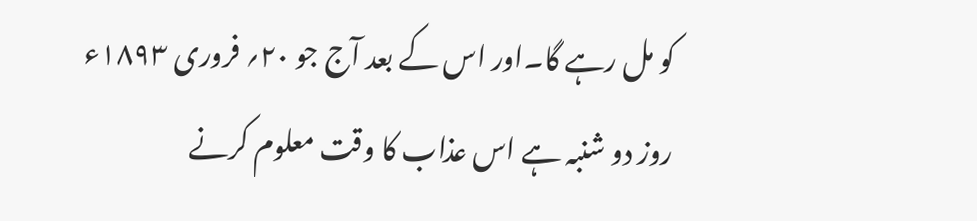کو مل رہے گا۔اور اس کے بعد آج جو ۲۰؍ فروری ۱۸۹۳ء روز دو شنبہ ہے اس عذاب کا وقت معلوم کرنے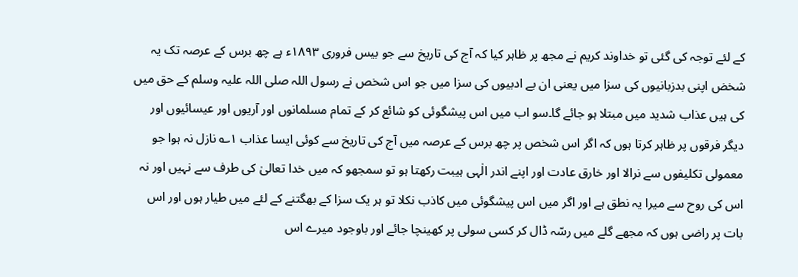کے لئے توجہ کی گئی تو خداوند کریم نے مجھ پر ظاہر کیا کہ آج کی تاریخ سے جو بیس فروری ۱۸۹۳ء ہے چھ برس کے عرصہ تک یہ شخض اپنی بدزبانیوں کی سزا میں یعنی ان بے ادبیوں کی سزا میں جو اس شخص نے رسول اللہ صلی اللہ علیہ وسلم کے حق میں کی ہیں عذاب شدید میں مبتلا ہو جائے گا۔سو اب میں اس پیشگوئی کو شائع کر کے تمام مسلمانوں اور آریوں اور عیسائیوں اور دیگر فرقوں پر ظاہر کرتا ہوں کہ اگر اس شخص پر چھ برس کے عرصہ میں آج کی تاریخ سے کوئی ایسا عذاب ۱؎ نازل نہ ہوا جو معمولی تکلیفوں سے نرالا اور خارق عادت اور اپنے اندر الٰہی ہیبت رکھتا ہو تو سمجھو کہ میں خدا تعالیٰ کی طرف سے نہیں اور نہ اس کی روح سے میرا یہ نطق ہے اور اگر میں اس پیشگوئی میں کاذب نکلا تو ہر یک سزا کے بھگتنے کے لئے میں طیار ہوں اور اس بات پر راضی ہوں کہ مجھے گلے میں رسّہ ڈال کر کسی سولی پر کھینچا جائے اور باوجود میرے اس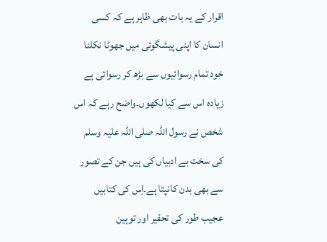اقرار کے یہ بات بھی ظاہر ہے کہ کسی انسان کا اپنی پیشگوئی میں جھوٹا نکلنا خود تمام رسوائیوں سے بڑھ کر رسوائی ہے زیادہ اس سے کیا لکھوں۔واضح رہے کہ اس شخص نے رسول اللہ صلی اللہ علیہ وسلم کی سخت بے ادبیاں کی ہیں جن کے تصور سے بھی بدن کانپتا ہے۔اِس کی کتابیں عجیب طور کی تحقیر اور توہین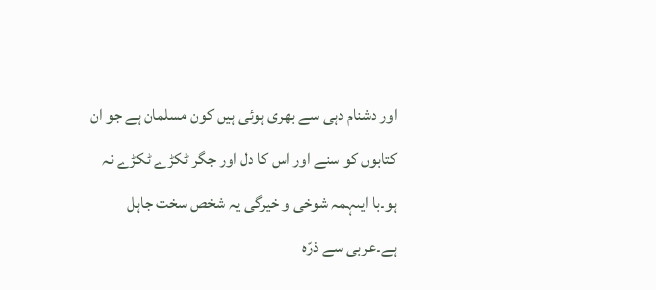اور دشنام دہی سے بھری ہوئی ہیں کون مسلمان ہے جو ان کتابوں کو سنے اور اس کا دل اور جگر ٹکڑے ٹکڑے نہ ہو۔با ایںہمہ شوخی و خیرگی یہ شخص سخت جاہل ہے۔عربی سے ذرّہ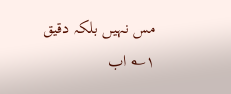مس نہیں بلکہ دقیق ۱؎ اب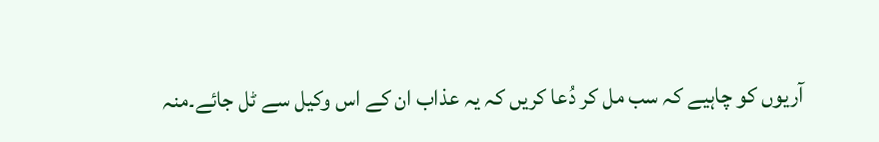آریوں کو چاہیے کہ سب مل کر دُعا کریں کہ یہ عذاب ان کے اس وکیل سے ٹل جائے۔منہ